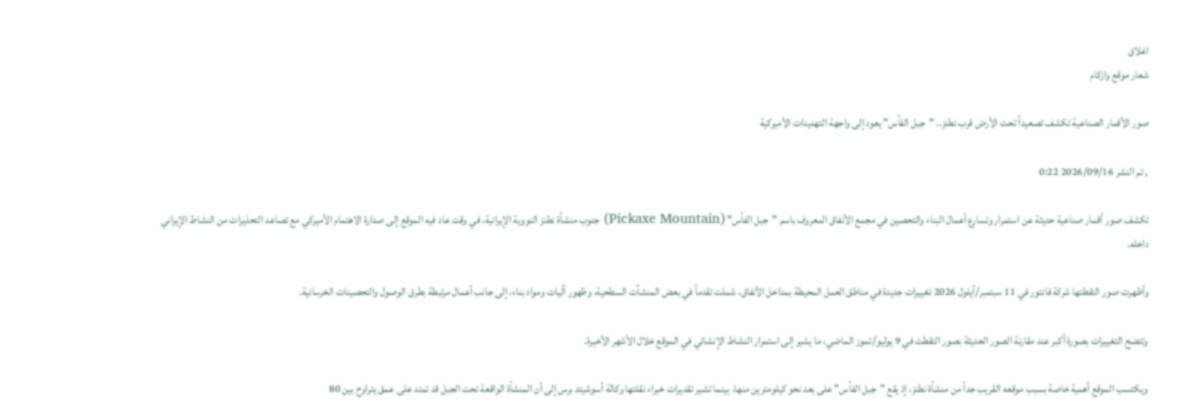اغلاق
شعار موقع وازكام

صور الأقمار الصناعية تكشف تصعيداً تحت الأرض قرب نطنز.. "جبل الفأس" يعود إلى واجهة التهديدات الأميركية

, تم النشر 2026/09/16 0:22

تكشف صور أقمار صناعية حديثة عن استمرار وتسارع أعمال البناء والتحصين في مجمع الأنفاق المعروف باسم "جبل الفأس" (Pickaxe Mountain) جنوب منشأة نطنز النووية الإيرانية، في وقت عاد فيه الموقع إلى صدارة الاهتمام الأميركي مع تصاعد التحذيرات من النشاط الإيراني داخله.

وأظهرت صور التقطتها شركة فانتور في 11 سبتمبر/أيلول 2026 تغييرات جديدة في مناطق العمل المحيطة بمداخل الأنفاق، شملت تقدماً في بعض المنشآت السطحية، وظهور آليات ومواد بناء، إلى جانب أعمال مرتبطة بطرق الوصول والتحصينات الخرسانية.

وتتضح التغييرات بصورة أكبر عند مقارنة الصور الحديثة بصور التقطت في 9 يوليو/تموز الماضي، ما يشير إلى استمرار النشاط الإنشائي في الموقع خلال الأشهر الأخيرة.

ويكتسب الموقع أهمية خاصة بسبب موقعه القريب جداً من منشأة نطنز، إذ يقع "جبل الفأس" على بعد نحو كيلومترين منها، بينما تشير تقديرات خبراء نقلتها وكالة أسوشيتد برس إلى أن المنشأة الواقعة تحت الجبل قد تمتد على عمق يتراوح بين 80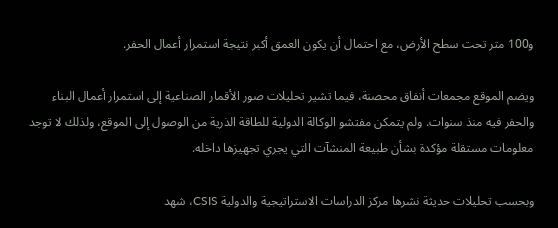و100 متر تحت سطح الأرض، مع احتمال أن يكون العمق أكبر نتيجة استمرار أعمال الحفر.

ويضم الموقع مجمعات أنفاق محصنة، فيما تشير تحليلات صور الأقمار الصناعية إلى استمرار أعمال البناء والحفر فيه منذ سنوات. ولم يتمكن مفتشو الوكالة الدولية للطاقة الذرية من الوصول إلى الموقع، ولذلك لا توجد معلومات مستقلة مؤكدة بشأن طبيعة المنشآت التي يجري تجهيزها داخله.

وبحسب تحليلات حديثة نشرها مركز الدراسات الاستراتيجية والدولية CSIS، شهد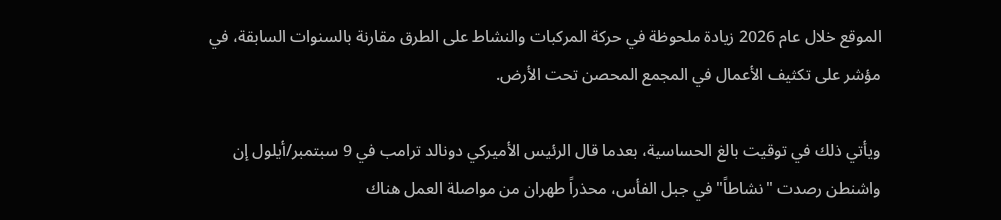الموقع خلال عام 2026 زيادة ملحوظة في حركة المركبات والنشاط على الطرق مقارنة بالسنوات السابقة، في مؤشر على تكثيف الأعمال في المجمع المحصن تحت الأرض.

ويأتي ذلك في توقيت بالغ الحساسية، بعدما قال الرئيس الأميركي دونالد ترامب في 9 سبتمبر/أيلول إن واشنطن رصدت "نشاطاً" في جبل الفأس، محذراً طهران من مواصلة العمل هناك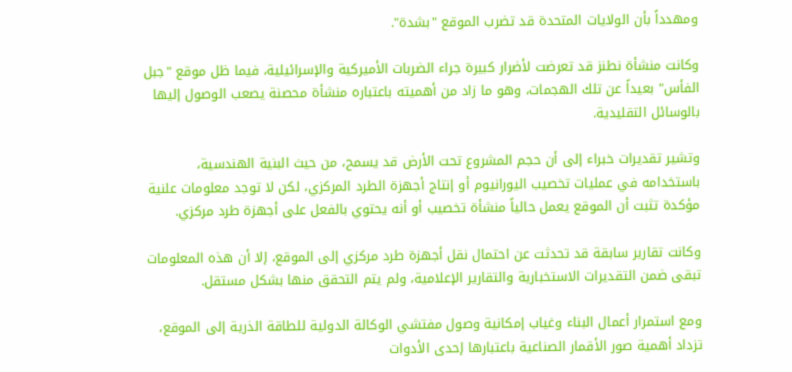ومهدداً بأن الولايات المتحدة قد تضرب الموقع "بشدة".

وكانت منشأة نطنز قد تعرضت لأضرار كبيرة جراء الضربات الأميركية والإسرائيلية، فيما ظل موقع "جبل الفأس" بعيداً عن تلك الهجمات، وهو ما زاد من أهميته باعتباره منشأة محصنة يصعب الوصول إليها بالوسائل التقليدية.

وتشير تقديرات خبراء إلى أن حجم المشروع تحت الأرض قد يسمح، من حيث البنية الهندسية، باستخدامه في عمليات تخصيب اليورانيوم أو إنتاج أجهزة الطرد المركزي، لكن لا توجد معلومات علنية مؤكدة تثبت أن الموقع يعمل حالياً منشأة تخصيب أو أنه يحتوي بالفعل على أجهزة طرد مركزي.

وكانت تقارير سابقة قد تحدثت عن احتمال نقل أجهزة طرد مركزي إلى الموقع، إلا أن هذه المعلومات تبقى ضمن التقديرات الاستخبارية والتقارير الإعلامية، ولم يتم التحقق منها بشكل مستقل.

ومع استمرار أعمال البناء وغياب إمكانية وصول مفتشي الوكالة الدولية للطاقة الذرية إلى الموقع، تزداد أهمية صور الأقمار الصناعية باعتبارها إحدى الأدوات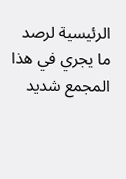الرئيسية لرصد ما يجري في هذا المجمع شديد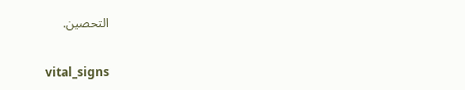التحصين.

vital_signs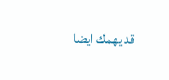قد يهمك ايضا